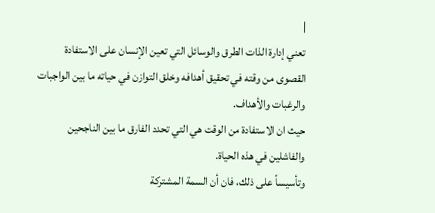|
تعني إدارة الذات الطرق والوسائل التي تعين الإنسان على الاستفادة القصوى من وقته في تحقيق أهدافه وخلق التوازن في حياته ما بين الواجبات والرغبات والأهداف.
حيث ان الاستفادة من الوقت هي التي تحدد الفارق ما بين الناجحين والفاشلين في هذه الحياة.
وتأسيساً على ذلك، فان أن السمة المشتركة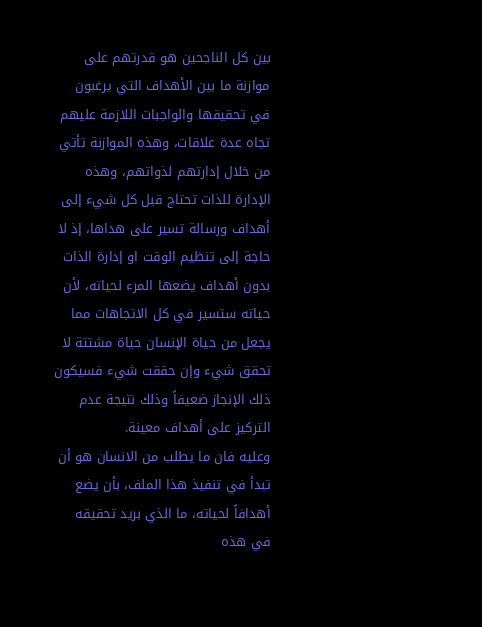بين كل الناجحين هو قدرتهم على موازنة ما بين الأهداف التي يرغبون في تحقيقها والواجبات اللازمة عليهم تجاه عدة علاقات، وهذه الموازنة تأتي من خلال إدارتهم لذواتهم، وهذه الإدارة للذات تحتاج قبل كل شيء إلى أهداف ورسالة تسير على هداها، إذ لا حاجة إلى تنظيم الوقت او إدارة الذات بدون أهداف يضعها المرء لحياته، لأن حياته ستسير في كل الاتجاهات مما يجعل من حياة الإنسان حياة مشتتة لا تحقق شيء وإن حققت شيء فسيكون ذلك الإنجاز ضعيفاً وذلك نتيجة عدم التركيز على أهداف معينة.
وعليه فان ما يطلب من الانسان هو أن تبدأ في تنفيذ هذا الملف، بأن يضع أهدافاً لحياته، ما الذي بريد تحقيقه في هذه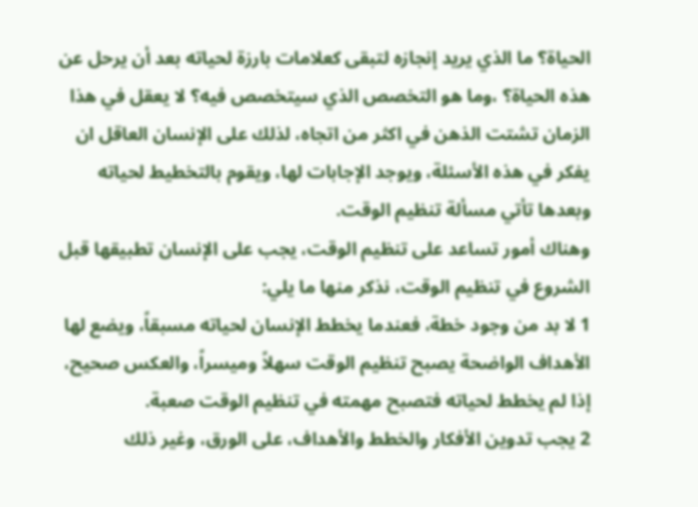الحياة؟ ما الذي يريد إنجازه لتبقى كعلامات بارزة لحياته بعد أن يرحل عن هذه الحياة؟ ،وما هو التخصص الذي سيتخصص فيه؟ لا يعقل في هذا الزمان تشتت الذهن في اكثر من اتجاه، لذلك على الإنسان العاقل ان يفكر في هذه الأسئلة، ويوجد الإجابات لها، ويقوم بالتخطيط لحياته وبعدها تأتي مسألة تنظيم الوقت.
وهناك أمور تساعد على تنظيم الوقت، يجب على الإنسان تطبيقها قبل الشروع في تنظيم الوقت، نذكر منها ما يلي:
1 لا بد من وجود خطة، فعندما يخطط الإنسان لحياته مسبقاً، ويضع لها الأهداف الواضحة يصبح تنظيم الوقت سهلاً وميسراً، والعكس صحيح، إذا لم يخطط لحياته فتصبح مهمته في تنظيم الوقت صعبة.
2 يجب تدوين الأفكار والخطط والأهداف، على الورق، وغير ذلك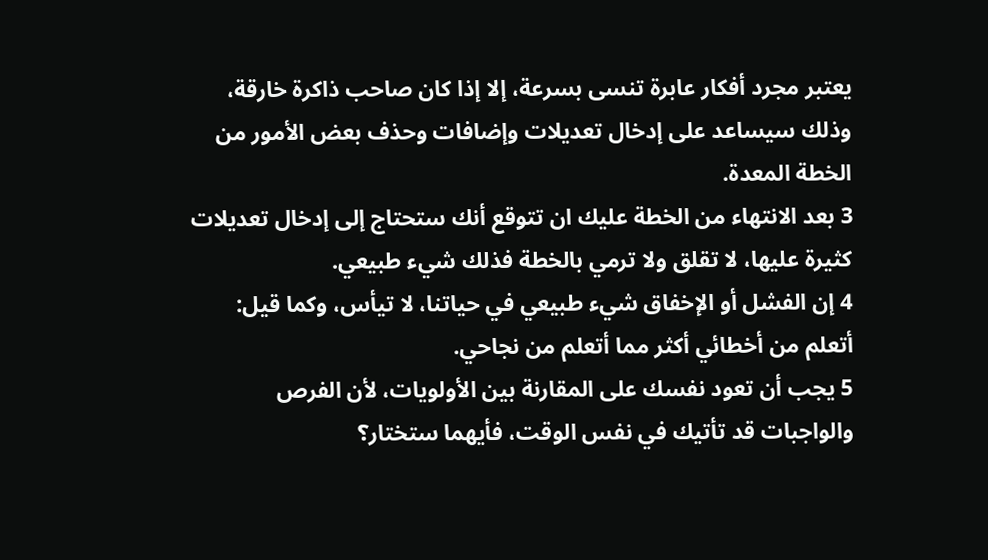يعتبر مجرد أفكار عابرة تنسى بسرعة، إلا إذا كان صاحب ذاكرة خارقة، وذلك سيساعد على إدخال تعديلات وإضافات وحذف بعض الأمور من الخطة المعدة.
3 بعد الانتهاء من الخطة عليك ان تتوقع أنك ستحتاج إلى إدخال تعديلات كثيرة عليها، لا تقلق ولا ترمي بالخطة فذلك شيء طبيعي.
4 إن الفشل أو الإخفاق شيء طبيعي في حياتنا، لا تيأس، وكما قيل: أتعلم من أخطائي أكثر مما أتعلم من نجاحي.
5 يجب أن تعود نفسك على المقارنة بين الأولويات، لأن الفرص والواجبات قد تأتيك في نفس الوقت، فأيهما ستختار؟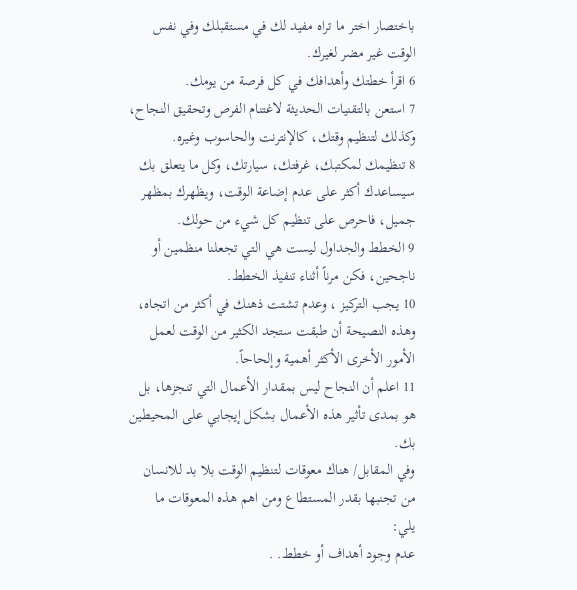باختصار اختر ما تراه مفيد لك في مستقبلك وفي نفس الوقت غير مضر لغيرك.
6 اقرأ خطتك وأهدافك في كل فرصة من يومك.
7 استعن بالتقنيات الحديثة لاغتنام الفرص وتحقيق النجاح، وكذلك لتنظيم وقتك، كالإنترنت والحاسوب وغيره.
8 تنظيمك لمكتبك، غرفتك، سيارتك، وكل ما يتعلق بك سيساعدك أكثر على عدم إضاعة الوقت، ويظهرك بمظهر جميل، فاحرص على تنظيم كل شيء من حولك.
9 الخطط والجداول ليست هي التي تجعلنا منظمين أو ناجحين، فكن مرناً أثناء تنفيذ الخطط.
10 يجب التركيز ، وعدم تشتت ذهنك في أكثر من اتجاه، وهذه النصيحة أن طبقت ستجد الكثير من الوقت لعمل الأمور الأخرى الأكثر أهمية وإلحاحاً.
11 اعلم أن النجاح ليس بمقدار الأعمال التي تنجزها، بل هو بمدى تأثير هذه الأعمال بشكل إيجابي على المحيطين بك.
وفي المقابل/ هناك معوقات لتنظيم الوقت بلا بد للانسان من تجنبها بقدر المستطاع ومن اهم هذه المعوقات ما يلي:
عدم وجود أهداف أو خطط. .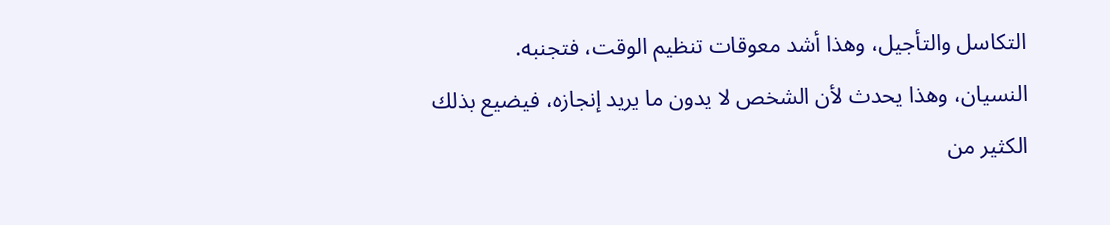التكاسل والتأجيل، وهذا أشد معوقات تنظيم الوقت، فتجنبه.
النسيان، وهذا يحدث لأن الشخص لا يدون ما يريد إنجازه، فيضيع بذلك الكثير من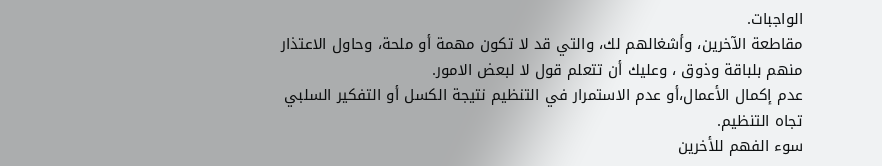الواجبات.
مقاطعة الآخرين، وأشغالهم لك، والتي قد لا تكون مهمة أو ملحة، وحاول الاعتذار منهم بلباقة وذوق ، وعليك أن تتعلم قول لا لبعض الامور.
عدم إكمال الأعمال،أو عدم الاستمرار في التنظيم نتيجة الكسل أو التفكير السلبي تجاه التنظيم.
سوء الفهم للأخرين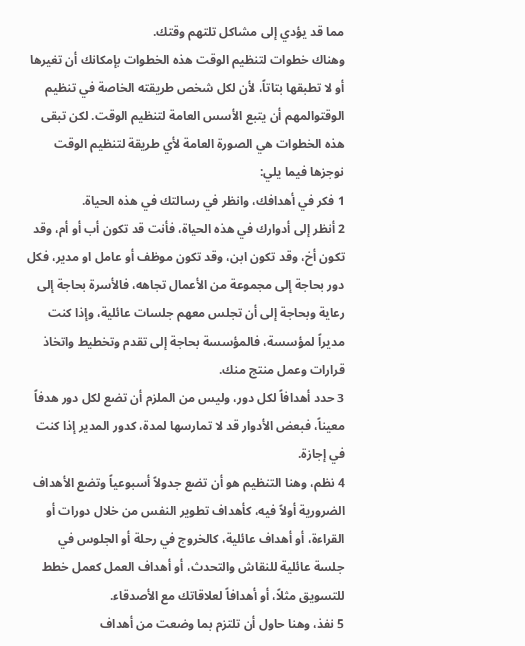مما قد يؤدي إلى مشاكل تلتهم وقتك.
وهناك خطوات لتنظيم الوقت هذه الخطوات بإمكانك أن تغيرها أو لا تطبقها بتاتاً، لأن لكل شخص طريقته الخاصة في تنظيم الوقتوالمهم أن يتبع الأسس العامة لتنظيم الوقت. لكن تبقى هذه الخطوات هي الصورة العامة لأي طريقة لتنظيم الوقت نوجزها فيما يلي:
1 فكر في أهدافك، وانظر في رسالتك في هذه الحياة.
2 أنظر إلى أدوارك في هذه الحياة، فأنت قد تكون أب أو أم، وقد تكون أخ، وقد تكون ابن، وقد تكون موظف أو عامل او مدير، فكل دور بحاجة إلى مجموعة من الأعمال تجاهه، فالأسرة بحاجة إلى رعاية وبحاجة إلى أن تجلس معهم جلسات عائلية، وإذا كنت مديراً لمؤسسة، فالمؤسسة بحاجة إلى تقدم وتخطيط واتخاذ قرارات وعمل منتج منك.
3 حدد أهدافاً لكل دور، وليس من الملزم أن تضع لكل دور هدفاً معيناً، فبعض الأدوار قد لا تمارسها لمدة، كدور المدير إذا كنت في إجازة.
4 نظم، وهنا التنظيم هو أن تضع جدولاً أسبوعياً وتضع الأهداف الضرورية أولاً فيه، كأهداف تطوير النفس من خلال دورات أو القراءة، أو أهداف عائلية، كالخروج في رحلة أو الجلوس في جلسة عائلية للنقاش والتحدث، أو أهداف العمل كعمل خطط للتسويق مثلاً، أو أهدافاً لعلاقاتك مع الأصدقاء.
5 نفذ، وهنا حاول أن تلتزم بما وضعت من أهداف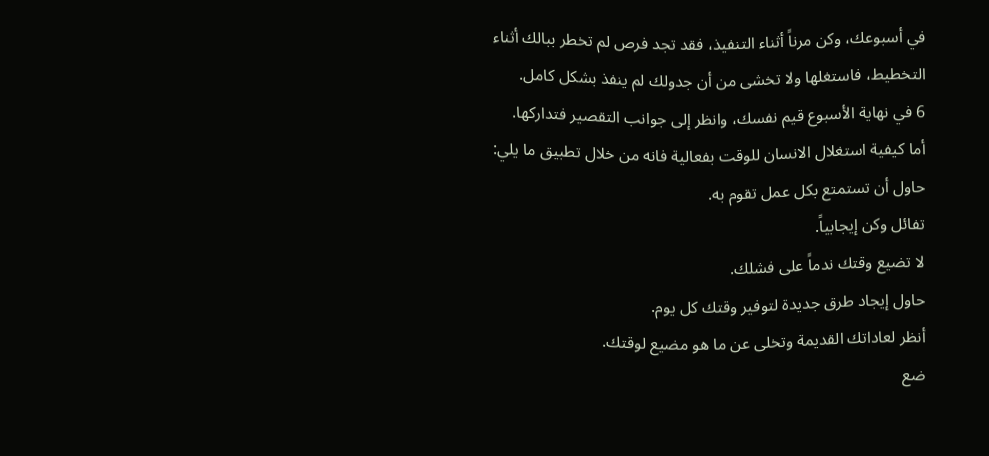في أسبوعك، وكن مرناً أثناء التنفيذ، فقد تجد فرص لم تخطر ببالك أثناء التخطيط، فاستغلها ولا تخشى من أن جدولك لم ينفذ بشكل كامل.
6 في نهاية الأسبوع قيم نفسك، وانظر إلى جوانب التقصير فتداركها.
أما كيفية استغلال الانسان للوقت بفعالية فانه من خلال تطبيق ما يلي:
حاول أن تستمتع بكل عمل تقوم به.
تفائل وكن إيجابياً.
لا تضيع وقتك ندماً على فشلك.
حاول إيجاد طرق جديدة لتوفير وقتك كل يوم.
أنظر لعاداتك القديمة وتخلى عن ما هو مضيع لوقتك.
ضع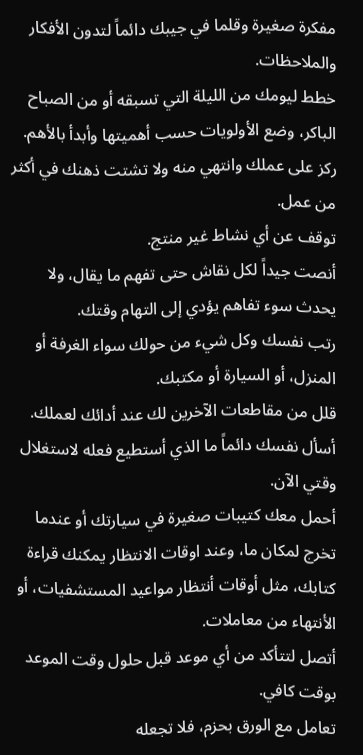مفكرة صغيرة وقلما في جيبك دائماً لتدون الأفكار والملاحظات.
خطط ليومك من الليلة التي تسبقه أو من الصباح الباكر، وضع الأولويات حسب أهميتها وأبدأ بالأهم.
ركز على عملك وانتهي منه ولا تشتت ذهنك في أكثر من عمل.
توقف عن أي نشاط غير منتج.
أنصت جيداً لكل نقاش حتى تفهم ما يقال، ولا يحدث سوء تفاهم يؤدي إلى التهام وقتك.
رتب نفسك وكل شيء من حولك سواء الغرفة أو المنزل، أو السيارة أو مكتبك.
قلل من مقاطعات الآخرين لك عند أدائك لعملك.
أسأل نفسك دائماً ما الذي أستطيع فعله لاستغلال وقتي الآن.
أحمل معك كتيبات صغيرة في سيارتك أو عندما تخرج لمكان ما، وعند اوقات الانتظار يمكنك قراءة كتابك، مثل أوقات أنتظار مواعيد المستشفيات، أو الأنتهاء من معاملات.
أتصل لتتأكد من أي موعد قبل حلول وقت الموعد بوقت كافي.
تعامل مع الورق بحزم، فلا تجعله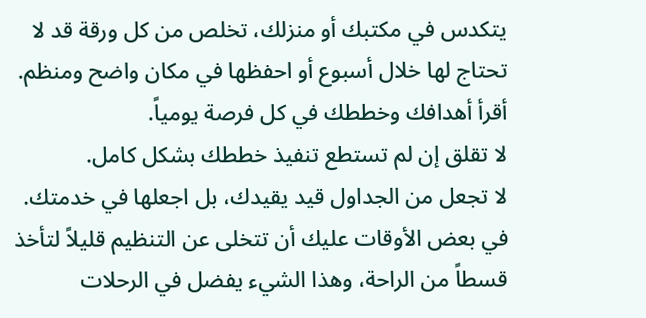يتكدس في مكتبك أو منزلك، تخلص من كل ورقة قد لا تحتاج لها خلال أسبوع أو احفظها في مكان واضح ومنظم.
أقرأ أهدافك وخططك في كل فرصة يومياً.
لا تقلق إن لم تستطع تنفيذ خططك بشكل كامل.
لا تجعل من الجداول قيد يقيدك، بل اجعلها في خدمتك.
في بعض الأوقات عليك أن تتخلى عن التنظيم قليلاً لتأخذ قسطاً من الراحة، وهذا الشيء يفضل في الرحلات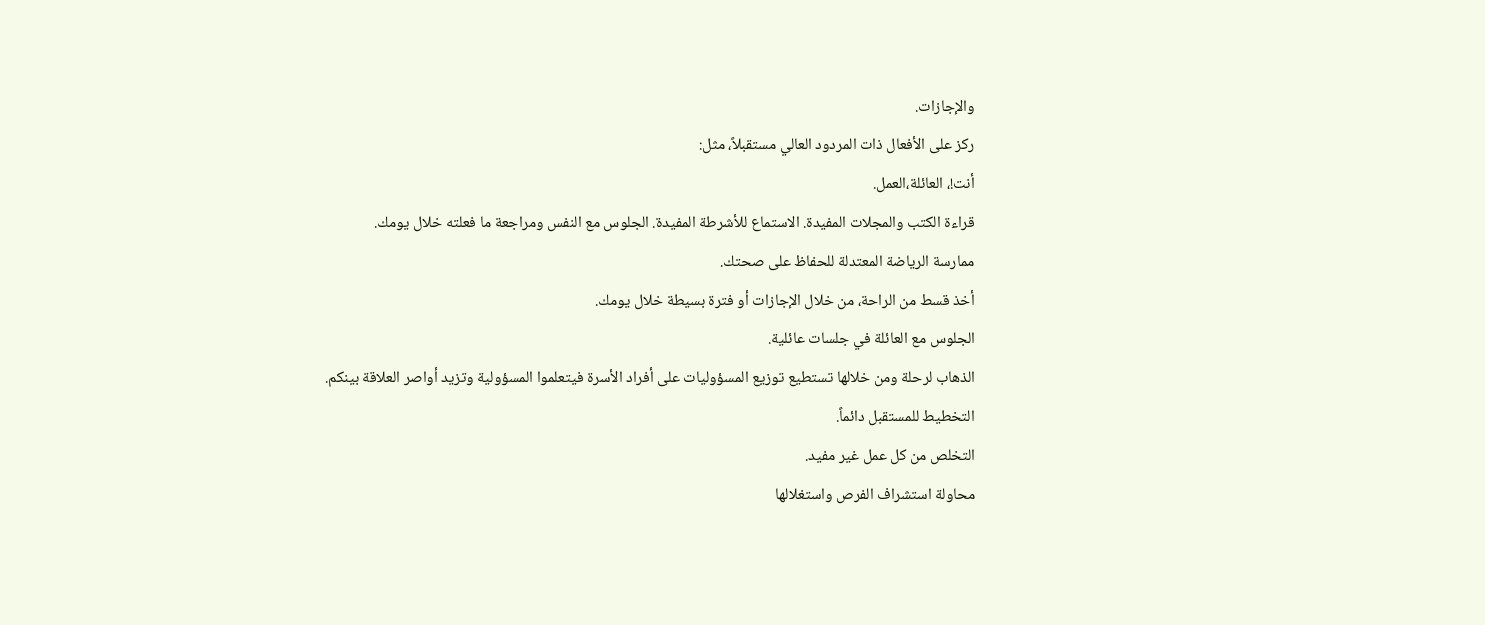والإجازات.
ركز على الأفعال ذات المردود العالي مستقبلاً، مثل:
أنت!، العائلة،العمل.
قراءة الكتب والمجلات المفيدة. الاستماع للأشرطة المفيدة. الجلوس مع النفس ومراجعة ما فعلته خلال يومك.
ممارسة الرياضة المعتدلة للحفاظ على صحتك.
أخذ قسط من الراحة، من خلال الإجازات أو فترة بسيطة خلال يومك.
الجلوس مع العائلة في جلسات عائلية.
الذهاب لرحلة ومن خلالها تستطيع توزيع المسؤوليات على أفراد الأسرة فيتعلموا المسؤولية وتزيد أواصر العلاقة بينكم.
التخطيط للمستقبل دائماً.
التخلص من كل عمل غير مفيد.
محاولة استشراف الفرص واستغلالها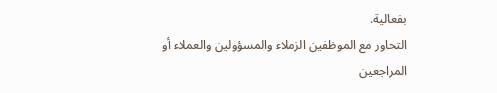بفعالية.
التحاور مع الموظفين الزملاء والمسؤولين والعملاء أو المراجعين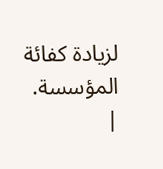لزيادة كفائة المؤسسة.
|